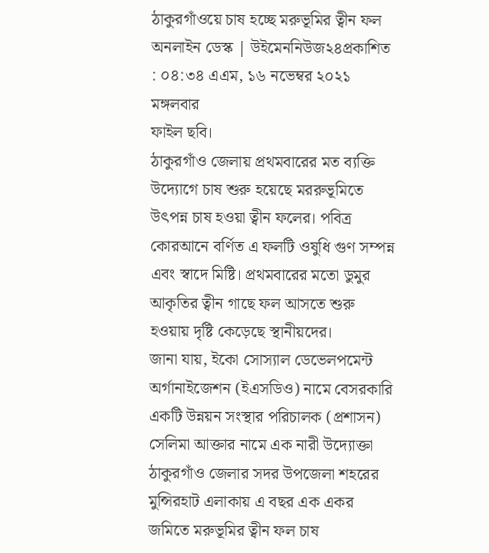ঠাকুরগাঁওয়ে চাষ হচ্ছে মরুভূমির ত্বীন ফল
অনলাইন ডেস্ক | উইমেননিউজ২৪প্রকাশিত : ০৪:৩৪ এএম, ১৬ নভেম্বর ২০২১ মঙ্গলবার
ফাইল ছবি।
ঠাকুরগাঁও জেলায় প্রথমবারের মত ব্যক্তি উদ্যোগে চাষ শুরু হয়েছে মররুভূমিতে উৎপন্ন চাষ হওয়া ত্বীন ফলের। পবিত্র কোরআনে বর্ণিত এ ফলটি ওষুধি গুণ সম্পন্ন এবং স্বাদে মিষ্টি। প্রথমবারের মতো ডুমুর আকৃতির ত্বীন গাছে ফল আসতে শুরু হওয়ায় দৃষ্টি কেড়েছে স্থানীয়দের।
জানা যায়, ইকো সোস্যাল ডেভেলপমেন্ট অর্গানাইজেশন (ইএসডিও) নামে বেসরকারি একটি উন্নয়ন সংস্থার পরিচালক (প্রশাসন) সেলিমা আক্তার নামে এক নারী উদ্যোক্তা ঠাকুরগাঁও জেলার সদর উপজেলা শহরের মুন্সিরহাট এলাকায় এ বছর এক একর জমিতে মরুভূমির ত্বীন ফল চাষ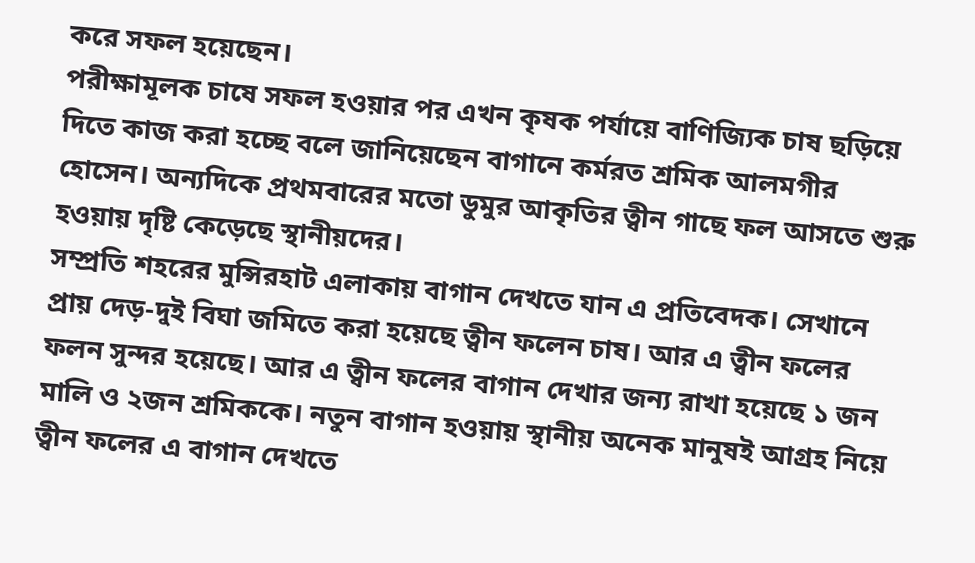করে সফল হয়েছেন।
পরীক্ষামূলক চাষে সফল হওয়ার পর এখন কৃষক পর্যায়ে বাণিজ্যিক চাষ ছড়িয়ে দিতে কাজ করা হচ্ছে বলে জানিয়েছেন বাগানে কর্মরত শ্রমিক আলমগীর হোসেন। অন্যদিকে প্রথমবারের মতো ডুমুর আকৃতির ত্বীন গাছে ফল আসতে শুরু হওয়ায় দৃষ্টি কেড়েছে স্থানীয়দের।
সম্প্রতি শহরের মুন্সিরহাট এলাকায় বাগান দেখতে যান এ প্রতিবেদক। সেখানে প্রায় দেড়-দুই বিঘা জমিতে করা হয়েছে ত্বীন ফলেন চাষ। আর এ ত্বীন ফলের ফলন সুন্দর হয়েছে। আর এ ত্বীন ফলের বাগান দেখার জন্য রাখা হয়েছে ১ জন মালি ও ২জন শ্রমিককে। নতুন বাগান হওয়ায় স্থানীয় অনেক মানুষই আগ্রহ নিয়ে ত্বীন ফলের এ বাগান দেখতে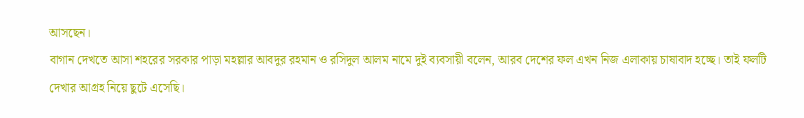আসছেন।
বাগান দেখতে আসা শহরের সরকার পাড়া মহল্লার আবদুর রহমান ও রসিদুল আলম নামে দুই ব্যবসায়ী বলেন, আরব দেশের ফল এখন নিজ এলাকায় চাষাবাদ হচ্ছে। তাই ফলটি দেখার আগ্রহ নিয়ে ছুটে এসেছি।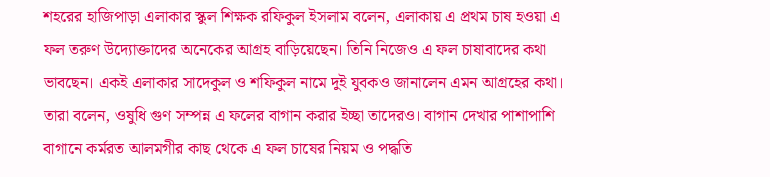শহরের হাজিপাড়া এলাকার স্কুল শিক্ষক রফিকুল ইসলাম বলেন, এলাকায় এ প্রথম চাষ হওয়া এ ফল তরুণ উদ্যোক্তাদের অনেকের আগ্রহ বাড়িয়েছেন। তিনি নিজেও এ ফল চাষাবাদের কথা ভাবছেন। একই এলাকার সাদেকুল ও শফিকুল নামে দুই যুবকও জানালেন এমন আগ্রহের কথা।
তারা বলেন, ওষুধি গুণ সম্পন্ন এ ফলের বাগান করার ইচ্ছা তাদেরও। বাগান দেখার পাশাপাশি বাগানে কর্মরত আলমগীর কাছ থেকে এ ফল চাষের নিয়ম ও পদ্ধতি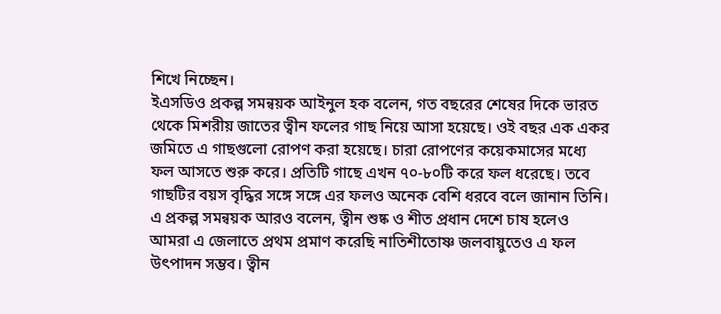শিখে নিচ্ছেন।
ইএসডিও প্রকল্প সমন্বয়ক আইনুল হক বলেন, গত বছরের শেষের দিকে ভারত থেকে মিশরীয় জাতের ত্বীন ফলের গাছ নিয়ে আসা হয়েছে। ওই বছর এক একর জমিতে এ গাছগুলো রোপণ করা হয়েছে। চারা রোপণের কয়েকমাসের মধ্যে ফল আসতে শুরু করে। প্রতিটি গাছে এখন ৭০-৮০টি করে ফল ধরেছে। তবে গাছটির বয়স বৃদ্ধির সঙ্গে সঙ্গে এর ফলও অনেক বেশি ধরবে বলে জানান তিনি।
এ প্রকল্প সমন্বয়ক আরও বলেন, ত্বীন শুষ্ক ও শীত প্রধান দেশে চাষ হলেও আমরা এ জেলাতে প্রথম প্রমাণ করেছি নাতিশীতোষ্ণ জলবায়ুতেও এ ফল উৎপাদন সম্ভব। ত্বীন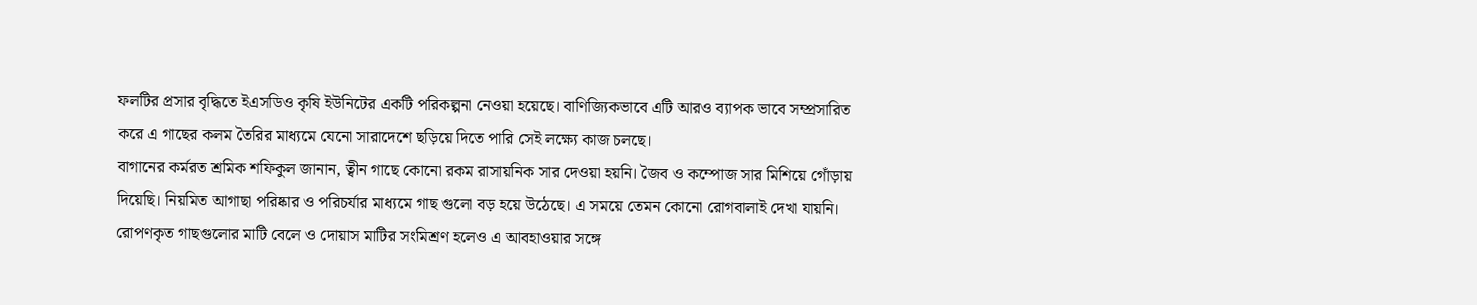ফলটির প্রসার বৃদ্ধিতে ইএসডিও কৃষি ইউনিটের একটি পরিকল্পনা নেওয়া হয়েছে। বাণিজ্যিকভাবে এটি আরও ব্যাপক ভাবে সম্প্রসারিত করে এ গাছের কলম তৈরির মাধ্যমে যেনো সারাদেশে ছড়িয়ে দিতে পারি সেই লক্ষ্যে কাজ চলছে।
বাগানের কর্মরত শ্রমিক শফিকুল জানান, ত্বীন গাছে কোনো রকম রাসায়নিক সার দেওয়া হয়নি। জৈব ও কম্পোজ সার মিশিয়ে গোঁড়ায় দিয়েছি। নিয়মিত আগাছা পরিষ্কার ও পরিচর্যার মাধ্যমে গাছ গুলো বড় হয়ে উঠেছে। এ সময়ে তেমন কোনো রোগবালাই দেখা যায়নি। রোপণকৃত গাছগুলোর মাটি বেলে ও দোয়াস মাটির সংমিশ্রণ হলেও এ আবহাওয়ার সঙ্গে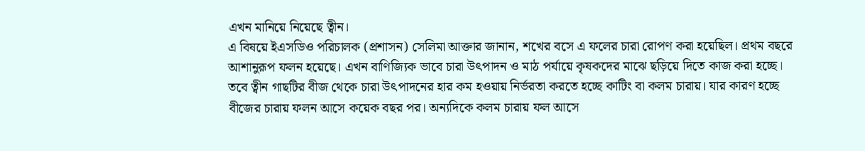এখন মানিয়ে নিয়েছে ত্বীন।
এ বিষয়ে ইএসডিও পরিচালক (প্রশাসন) সেলিমা আক্তার জানান, শখের বসে এ ফলের চারা রোপণ করা হয়েছিল। প্রথম বছরে আশানুরূপ ফলন হয়েছে। এখন বাণিজ্যিক ভাবে চারা উৎপাদন ও মাঠ পর্যায়ে কৃষকদের মাঝে ছড়িয়ে দিতে কাজ করা হচ্ছে। তবে ত্বীন গাছটির বীজ থেকে চারা উৎপাদনের হার কম হওয়ায় নির্ভরতা করতে হচ্ছে কাটিং বা কলম চারায়। যার কারণ হচ্ছে বীজের চারায় ফলন আসে কয়েক বছর পর। অন্যদিকে কলম চারায় ফল আসে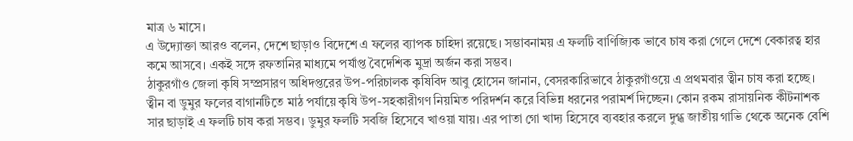মাত্র ৬ মাসে।
এ উদ্যোক্তা আরও বলেন, দেশে ছাড়াও বিদেশে এ ফলের ব্যাপক চাহিদা রয়েছে। সম্ভাবনাময় এ ফলটি বাণিজ্যিক ভাবে চাষ করা গেলে দেশে বেকারত্ব হার কমে আসবে। একই সঙ্গে রফতানির মাধ্যমে পর্যাপ্ত বৈদেশিক মুদ্রা অর্জন করা সম্ভব।
ঠাকুরগাঁও জেলা কৃষি সম্প্রসারণ অধিদপ্তরের উপ-পরিচালক কৃষিবিদ আবু হোসেন জানান, বেসরকারিভাবে ঠাকুরগাঁওয়ে এ প্রথমবার ত্বীন চাষ করা হচ্ছে। ত্বীন বা ডুমুর ফলের বাগানটিতে মাঠ পর্যায়ে কৃষি উপ-সহকারীগণ নিয়মিত পরিদর্শন করে বিভিন্ন ধরনের পরামর্শ দিচ্ছেন। কোন রকম রাসায়নিক কীটনাশক সার ছাড়াই এ ফলটি চাষ করা সম্ভব। ডুমুর ফলটি সবজি হিসেবে খাওয়া যায়। এর পাতা গো খাদ্য হিসেবে ব্যবহার করলে দুগ্ধ জাতীয় গাভি থেকে অনেক বেশি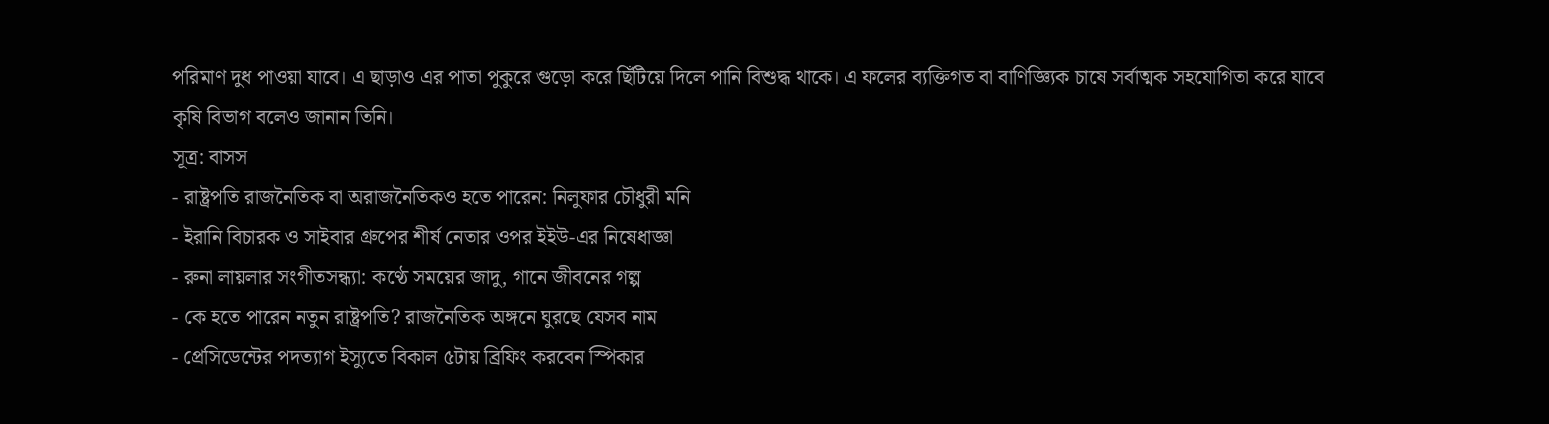পরিমাণ দুধ পাওয়া যাবে। এ ছাড়াও এর পাতা পুকুরে গুড়ো করে ছিঁটিয়ে দিলে পানি বিশুদ্ধ থাকে। এ ফলের ব্যক্তিগত বা বাণিজ্ঞ্যিক চাষে সর্বাত্মক সহযোগিতা করে যাবে কৃষি বিভাগ বলেও জানান তিনি।
সূত্র: বাসস
- রাষ্ট্রপতি রাজনৈতিক বা অরাজনৈতিকও হতে পারেন: নিলুফার চৌধুরী মনি
- ইরানি বিচারক ও সাইবার গ্রুপের শীর্ষ নেতার ওপর ইইউ-এর নিষেধাজ্ঞা
- রুনা লায়লার সংগীতসন্ধ্যা: কণ্ঠে সময়ের জাদু, গানে জীবনের গল্প
- কে হতে পারেন নতুন রাষ্ট্রপতি? রাজনৈতিক অঙ্গনে ঘুরছে যেসব নাম
- প্রেসিডেন্টের পদত্যাগ ইস্যুতে বিকাল ৫টায় ব্রিফিং করবেন স্পিকার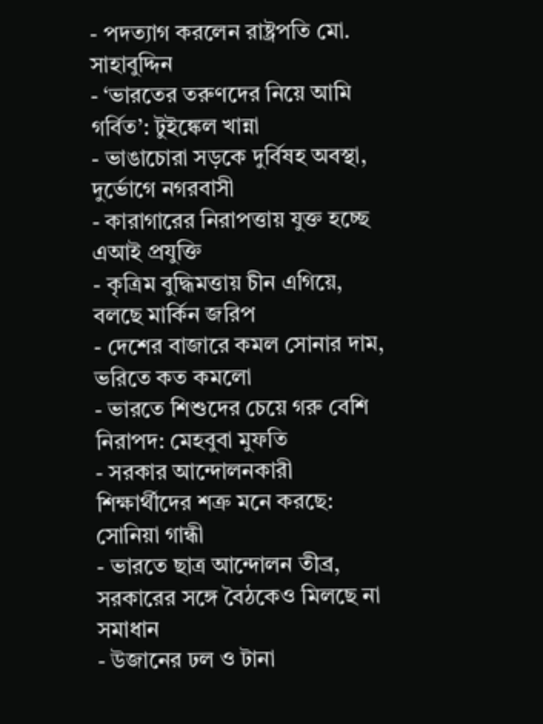- পদত্যাগ করলেন রাষ্ট্রপতি মো. সাহাবুদ্দিন
- ‘ভারতের তরুণদের নিয়ে আমি গর্বিত’: টুইঙ্কেল খান্না
- ভাঙাচোরা সড়কে দুর্বিষহ অবস্থা, দুর্ভোগে নগরবাসী
- কারাগারের নিরাপত্তায় যুক্ত হচ্ছে এআই প্রযুক্তি
- কৃত্রিম বুদ্ধিমত্তায় চীন এগিয়ে, বলছে মার্কিন জরিপ
- দেশের বাজারে কমল সোনার দাম, ভরিতে কত কমলো
- ভারতে শিশুদের চেয়ে গরু বেশি নিরাপদ: মেহবুবা মুফতি
- সরকার আন্দোলনকারী শিক্ষার্থীদের শত্রু মনে করছে: সোনিয়া গান্ধী
- ভারতে ছাত্র আন্দোলন তীব্র, সরকারের সঙ্গে বৈঠকেও মিলছে না সমাধান
- উজানের ঢল ও টানা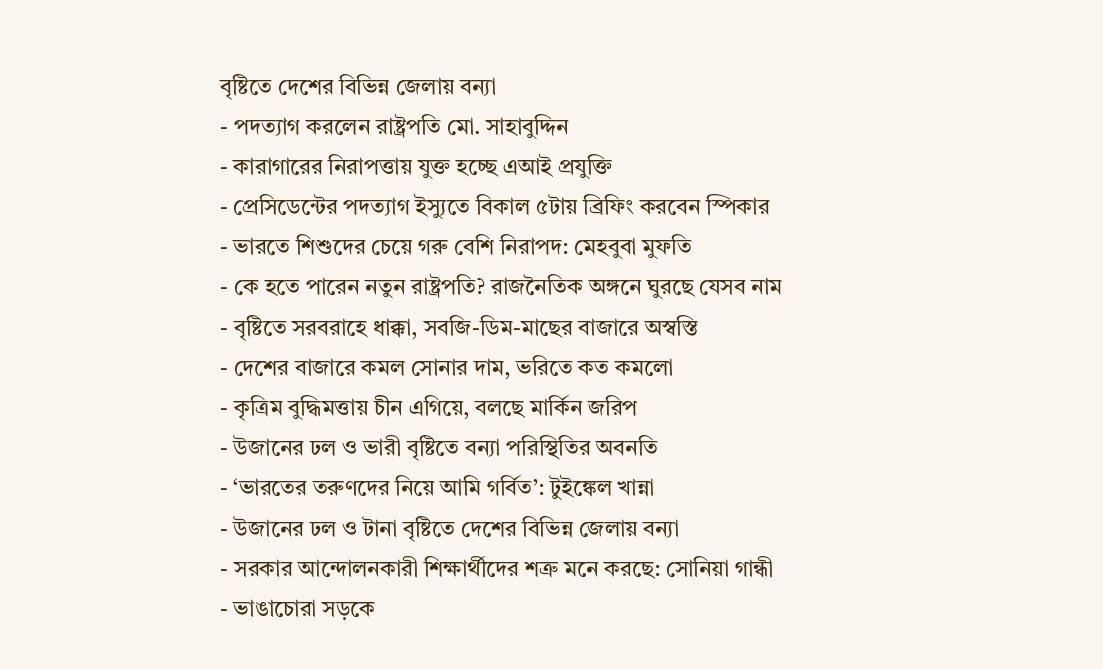বৃষ্টিতে দেশের বিভিন্ন জেলায় বন্যা
- পদত্যাগ করলেন রাষ্ট্রপতি মো. সাহাবুদ্দিন
- কারাগারের নিরাপত্তায় যুক্ত হচ্ছে এআই প্রযুক্তি
- প্রেসিডেন্টের পদত্যাগ ইস্যুতে বিকাল ৫টায় ব্রিফিং করবেন স্পিকার
- ভারতে শিশুদের চেয়ে গরু বেশি নিরাপদ: মেহবুবা মুফতি
- কে হতে পারেন নতুন রাষ্ট্রপতি? রাজনৈতিক অঙ্গনে ঘুরছে যেসব নাম
- বৃষ্টিতে সরবরাহে ধাক্কা, সবজি-ডিম-মাছের বাজারে অস্বস্তি
- দেশের বাজারে কমল সোনার দাম, ভরিতে কত কমলো
- কৃত্রিম বুদ্ধিমত্তায় চীন এগিয়ে, বলছে মার্কিন জরিপ
- উজানের ঢল ও ভারী বৃষ্টিতে বন্যা পরিস্থিতির অবনতি
- ‘ভারতের তরুণদের নিয়ে আমি গর্বিত’: টুইঙ্কেল খান্না
- উজানের ঢল ও টানা বৃষ্টিতে দেশের বিভিন্ন জেলায় বন্যা
- সরকার আন্দোলনকারী শিক্ষার্থীদের শত্রু মনে করছে: সোনিয়া গান্ধী
- ভাঙাচোরা সড়কে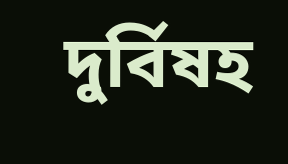দুর্বিষহ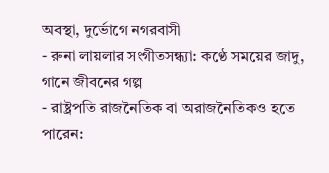অবস্থা, দুর্ভোগে নগরবাসী
- রুনা লায়লার সংগীতসন্ধ্যা: কণ্ঠে সময়ের জাদু, গানে জীবনের গল্প
- রাষ্ট্রপতি রাজনৈতিক বা অরাজনৈতিকও হতে পারেন: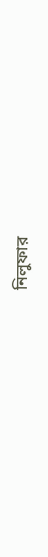নিলুফার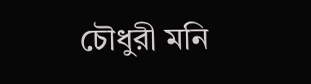চৌধুরী মনি